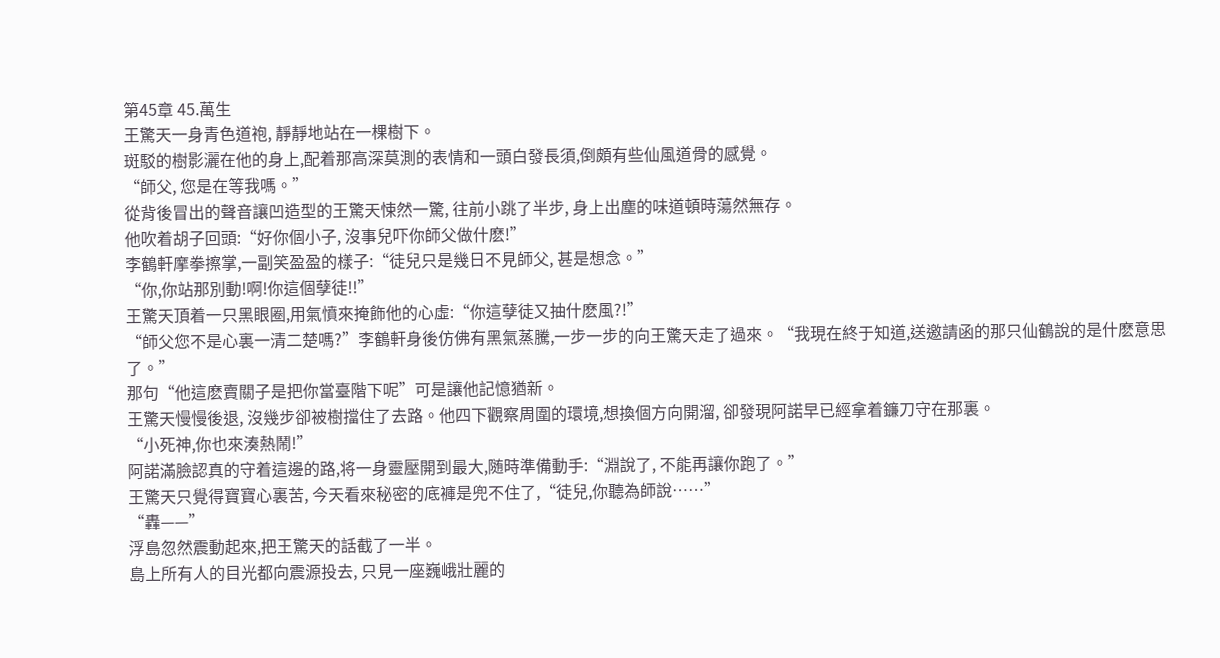第45章 45.萬生
王驚天一身青色道袍, 靜靜地站在一棵樹下。
斑駁的樹影灑在他的身上,配着那高深莫測的表情和一頭白發長須,倒頗有些仙風道骨的感覺。
“師父, 您是在等我嗎。”
從背後冒出的聲音讓凹造型的王驚天悚然一驚, 往前小跳了半步, 身上出塵的味道頓時蕩然無存。
他吹着胡子回頭:“好你個小子, 沒事兒吓你師父做什麽!”
李鶴軒摩拳擦掌,一副笑盈盈的樣子:“徒兒只是幾日不見師父, 甚是想念。”
“你,你站那別動!啊!你這個孽徒!!”
王驚天頂着一只黑眼圈,用氣憤來掩飾他的心虛:“你這孽徒又抽什麽風?!”
“師父您不是心裏一清二楚嗎?”李鶴軒身後仿佛有黑氣蒸騰,一步一步的向王驚天走了過來。“我現在終于知道,送邀請函的那只仙鶴說的是什麽意思了。”
那句“他這麽賣關子是把你當臺階下呢”可是讓他記憶猶新。
王驚天慢慢後退, 沒幾步卻被樹擋住了去路。他四下觀察周圍的環境,想換個方向開溜, 卻發現阿諾早已經拿着鐮刀守在那裏。
“小死神,你也來湊熱鬧!”
阿諾滿臉認真的守着這邊的路,将一身靈壓開到最大,随時準備動手:“淵說了, 不能再讓你跑了。”
王驚天只覺得寶寶心裏苦, 今天看來秘密的底褲是兜不住了,“徒兒,你聽為師說……”
“轟——”
浮島忽然震動起來,把王驚天的話截了一半。
島上所有人的目光都向震源投去, 只見一座巍峨壯麗的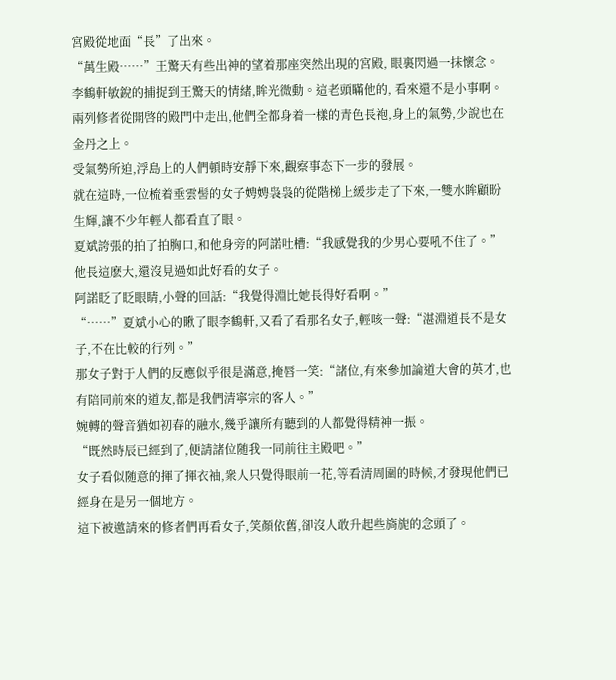宮殿從地面“長”了出來。
“萬生殿……”王驚天有些出神的望着那座突然出現的宮殿, 眼裏閃過一抹懷念。
李鶴軒敏銳的捕捉到王驚天的情緒,眸光微動。這老頭瞞他的, 看來還不是小事啊。
兩列修者從開啓的殿門中走出,他們全都身着一樣的青色長袍,身上的氣勢,少說也在金丹之上。
受氣勢所迫,浮島上的人們頓時安靜下來,觀察事态下一步的發展。
就在這時,一位梳着垂雲髻的女子娉娉袅袅的從階梯上緩步走了下來,一雙水眸顧盼生輝,讓不少年輕人都看直了眼。
夏斌誇張的拍了拍胸口,和他身旁的阿諾吐槽:“我感覺我的少男心要吼不住了。”他長這麽大,還沒見過如此好看的女子。
阿諾眨了眨眼睛,小聲的回話:“我覺得淵比她長得好看啊。”
“……”夏斌小心的瞅了眼李鶴軒,又看了看那名女子,輕咳一聲:“湛淵道長不是女子,不在比較的行列。”
那女子對于人們的反應似乎很是滿意,掩唇一笑:“諸位,有來參加論道大會的英才,也有陪同前來的道友,都是我們清寧宗的客人。”
婉轉的聲音猶如初春的融水,幾乎讓所有聽到的人都覺得精神一振。
“既然時辰已經到了,便請諸位随我一同前往主殿吧。”
女子看似随意的揮了揮衣袖,衆人只覺得眼前一花,等看清周圍的時候,才發現他們已經身在是另一個地方。
這下被邀請來的修者們再看女子,笑顏依舊,卻沒人敢升起些旖旎的念頭了。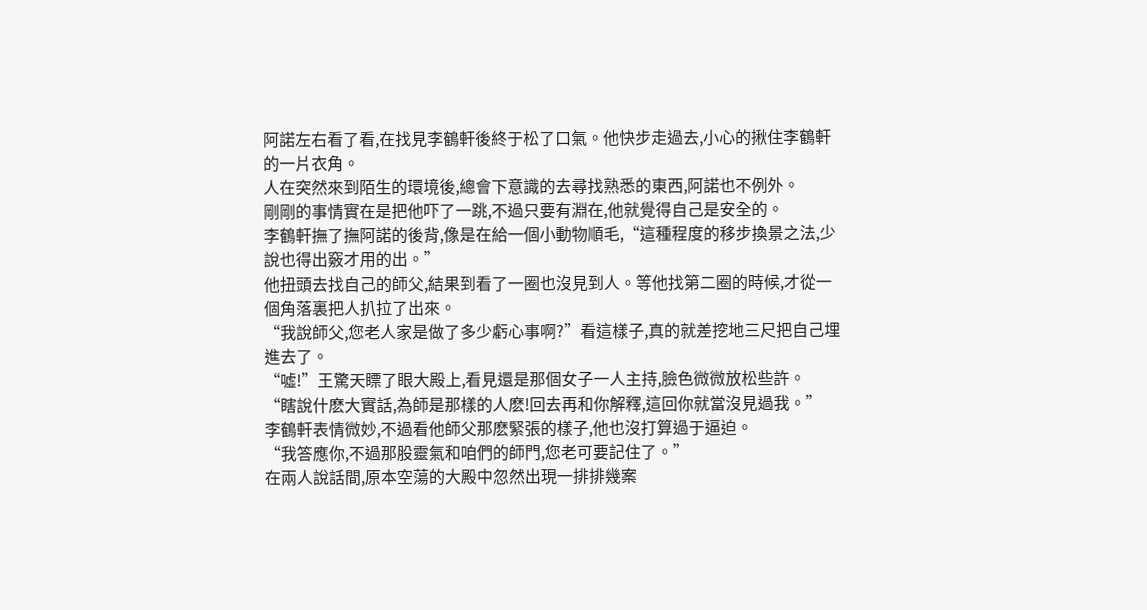阿諾左右看了看,在找見李鶴軒後終于松了口氣。他快步走過去,小心的揪住李鶴軒的一片衣角。
人在突然來到陌生的環境後,總會下意識的去尋找熟悉的東西,阿諾也不例外。
剛剛的事情實在是把他吓了一跳,不過只要有淵在,他就覺得自己是安全的。
李鶴軒撫了撫阿諾的後背,像是在給一個小動物順毛,“這種程度的移步換景之法,少說也得出竅才用的出。”
他扭頭去找自己的師父,結果到看了一圈也沒見到人。等他找第二圈的時候,才從一個角落裏把人扒拉了出來。
“我說師父,您老人家是做了多少虧心事啊?”看這樣子,真的就差挖地三尺把自己埋進去了。
“噓!”王驚天瞟了眼大殿上,看見還是那個女子一人主持,臉色微微放松些許。
“瞎說什麽大實話,為師是那樣的人麽!回去再和你解釋,這回你就當沒見過我。”
李鶴軒表情微妙,不過看他師父那麽緊張的樣子,他也沒打算過于逼迫。
“我答應你,不過那股靈氣和咱們的師門,您老可要記住了。”
在兩人說話間,原本空蕩的大殿中忽然出現一排排幾案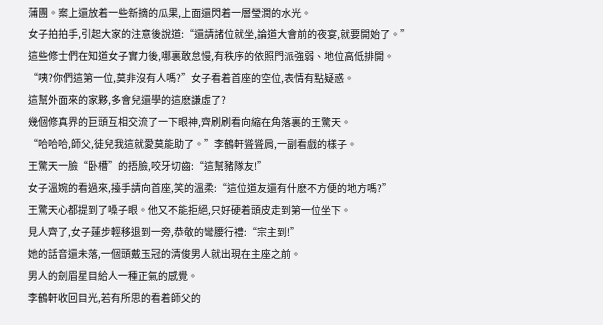蒲團。案上還放着一些新摘的瓜果,上面還閃着一層瑩潤的水光。
女子拍拍手,引起大家的注意後說道:“還請諸位就坐,論道大會前的夜宴,就要開始了。”
這些修士們在知道女子實力後,哪裏敢怠慢,有秩序的依照門派強弱、地位高低排開。
“咦?你們這第一位,莫非沒有人嗎?”女子看着首座的空位,表情有點疑惑。
這幫外面來的家夥,多會兒還學的這麽謙虛了?
幾個修真界的巨頭互相交流了一下眼神,齊刷刷看向縮在角落裏的王驚天。
“哈哈哈,師父,徒兒我這就愛莫能助了。”李鶴軒聳聳肩,一副看戲的樣子。
王驚天一臉“卧槽”的捂臉,咬牙切齒:“這幫豬隊友!”
女子溫婉的看過來,擡手請向首座,笑的溫柔:“這位道友還有什麽不方便的地方嗎?”
王驚天心都提到了嗓子眼。他又不能拒絕,只好硬着頭皮走到第一位坐下。
見人齊了,女子蓮步輕移退到一旁,恭敬的彎腰行禮:“宗主到!”
她的話音還未落,一個頭戴玉冠的清俊男人就出現在主座之前。
男人的劍眉星目給人一種正氣的感覺。
李鶴軒收回目光,若有所思的看着師父的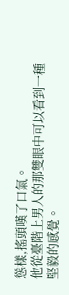慫樣,搖頭嘆了口氣。
他從臺階上男人的那雙眼中可以看到一種堅毅的感覺。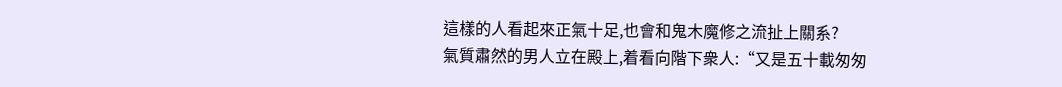這樣的人看起來正氣十足,也會和鬼木魔修之流扯上關系?
氣質肅然的男人立在殿上,着看向階下衆人:“又是五十載匆匆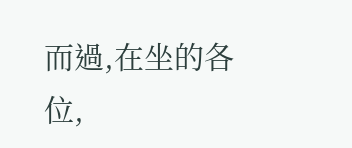而過,在坐的各位,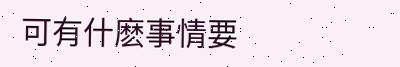可有什麽事情要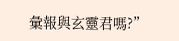彙報與玄靈君嗎?”